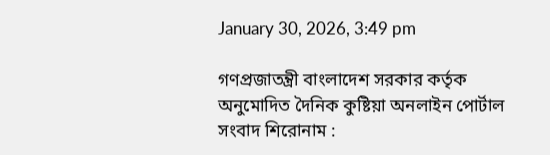January 30, 2026, 3:49 pm

গণপ্রজাতন্ত্রী বাংলাদেশ সরকার কর্তৃক অনুমোদিত দৈনিক কুষ্টিয়া অনলাইন পোর্টাল
সংবাদ শিরোনাম :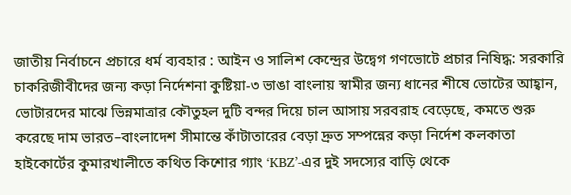জাতীয় নির্বাচনে প্রচারে ধর্ম ব্যবহার : আইন ও সালিশ কেন্দ্রের উদ্বেগ গণভোটে প্রচার নিষিদ্ধ: সরকারি চাকরিজীবীদের জন্য কড়া নির্দেশনা কুষ্টিয়া-৩ ভাঙা বাংলায় স্বামীর জন্য ধানের শীষে ভোটের আহ্বান, ভোটারদের মাঝে ভিন্নমাত্রার কৌতুহল দুটি বন্দর দিয়ে চাল আসায় সরবরাহ বেড়েছে, কমতে শুরু করেছে দাম ভারত–বাংলাদেশ সীমান্তে কাঁটাতারের বেড়া দ্রুত সম্পন্নের কড়া নির্দেশ কলকাতা হাইকোর্টের কুমারখালীতে কথিত কিশোর গ্যাং ‘KBZ’-এর দুই সদস্যের বাড়ি থেকে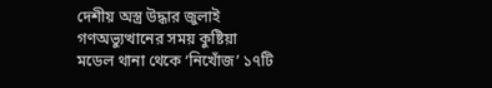দেশীয় অস্ত্র উদ্ধার জুলাই গণঅভ্যুত্থানের সময় কুষ্টিয়া মডেল থানা থেকে ‘নিখোঁজ’ ১৭টি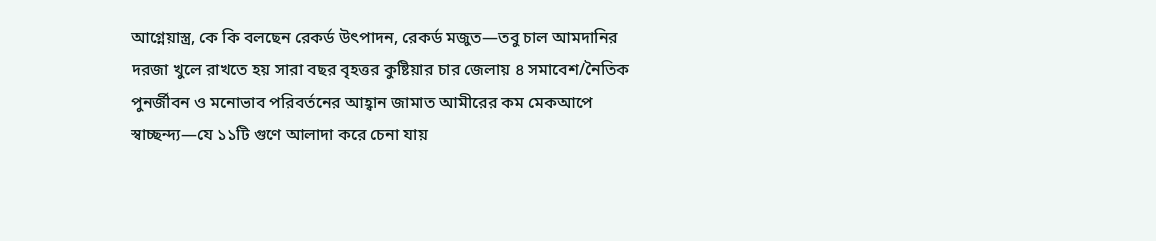আগ্নেয়াস্ত্র, কে কি বলছেন রেকর্ড উৎপাদন, রেকর্ড মজুত—তবু চাল আমদানির দরজা খুলে রাখতে হয় সারা বছর বৃহত্তর কুষ্টিয়ার চার জেলায় ৪ সমাবেশ/নৈতিক পুনর্জীবন ও মনোভাব পরিবর্তনের আহ্বান জামাত আমীরের কম মেকআপে স্বাচ্ছন্দ্য—যে ১১টি গুণে আলাদা করে চেনা যায়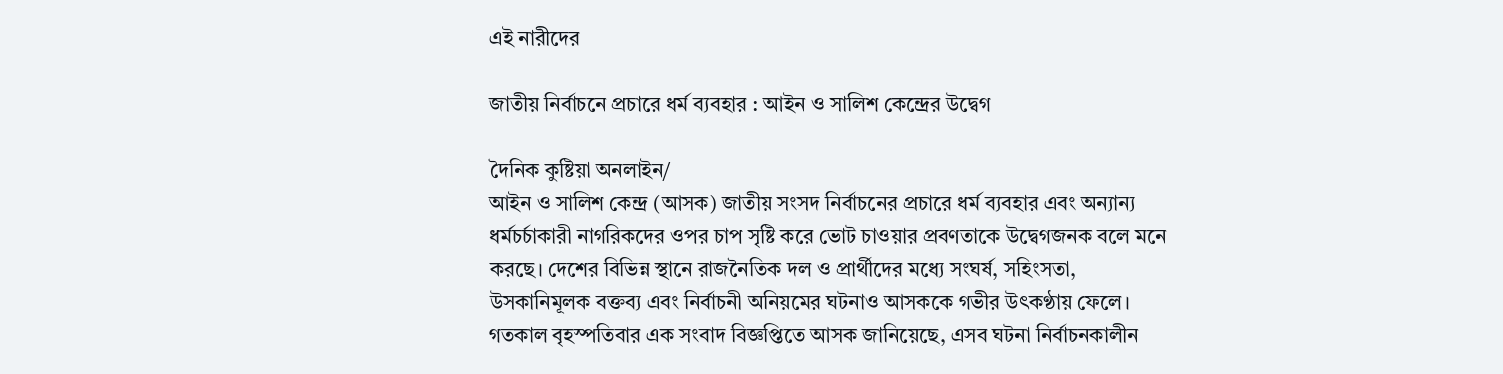এই নারীদের

জাতীয় নির্বাচনে প্রচারে ধর্ম ব্যবহার : আইন ও সালিশ কেন্দ্রের উদ্বেগ

দৈনিক কুষ্টিয়া অনলাইন/
আইন ও সালিশ কেন্দ্র (আসক) জাতীয় সংসদ নির্বাচনের প্রচারে ধর্ম ব্যবহার এবং অন্যান্য ধর্মচর্চাকারী নাগরিকদের ওপর চাপ সৃষ্টি করে ভোট চাওয়ার প্রবণতাকে উদ্বেগজনক বলে মনে করছে। দেশের বিভিন্ন স্থানে রাজনৈতিক দল ও প্রার্থীদের মধ্যে সংঘর্ষ, সহিংসতা, উসকানিমূলক বক্তব্য এবং নির্বাচনী অনিয়মের ঘটনাও আসককে গভীর উৎকণ্ঠায় ফেলে।
গতকাল বৃহস্পতিবার এক সংবাদ বিজ্ঞপ্তিতে আসক জানিয়েছে, এসব ঘটনা নির্বাচনকালীন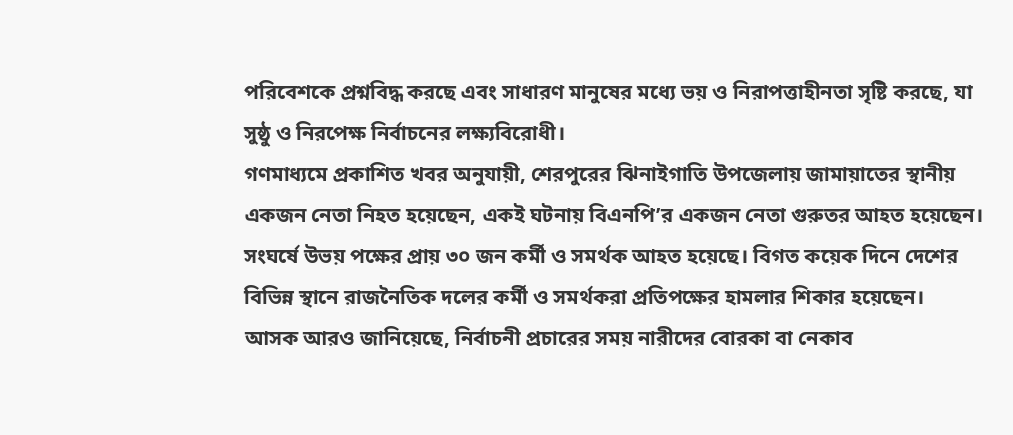পরিবেশকে প্রশ্নবিদ্ধ করছে এবং সাধারণ মানুষের মধ্যে ভয় ও নিরাপত্তাহীনতা সৃষ্টি করছে, যা সুষ্ঠু ও নিরপেক্ষ নির্বাচনের লক্ষ্যবিরোধী।
গণমাধ্যমে প্রকাশিত খবর অনুযায়ী, শেরপুরের ঝিনাইগাতি উপজেলায় জামায়াতের স্থানীয় একজন নেতা নিহত হয়েছেন, একই ঘটনায় বিএনপি’র একজন নেতা গুরুতর আহত হয়েছেন। সংঘর্ষে উভয় পক্ষের প্রায় ৩০ জন কর্মী ও সমর্থক আহত হয়েছে। বিগত কয়েক দিনে দেশের বিভিন্ন স্থানে রাজনৈতিক দলের কর্মী ও সমর্থকরা প্রতিপক্ষের হামলার শিকার হয়েছেন।
আসক আরও জানিয়েছে, নির্বাচনী প্রচারের সময় নারীদের বোরকা বা নেকাব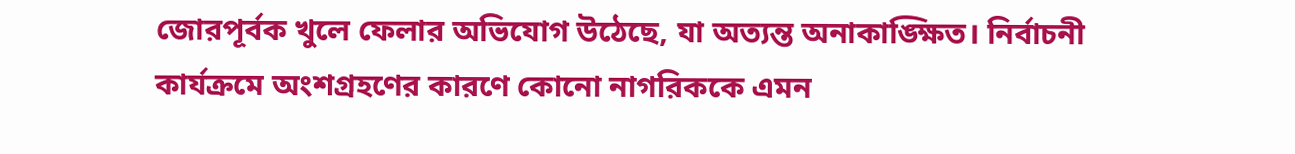জোরপূর্বক খুলে ফেলার অভিযোগ উঠেছে, যা অত্যন্ত অনাকাঙ্ক্ষিত। নির্বাচনী কার্যক্রমে অংশগ্রহণের কারণে কোনো নাগরিককে এমন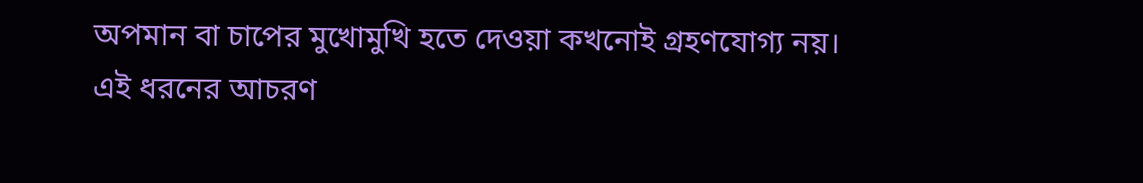অপমান বা চাপের মুখোমুখি হতে দেওয়া কখনোই গ্রহণযোগ্য নয়। এই ধরনের আচরণ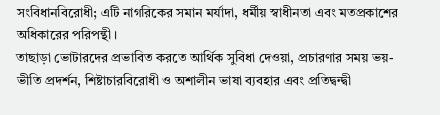সংবিধানবিরোধী; এটি নাগরিকের সমান মর্যাদা, ধর্মীয় স্বাধীনতা এবং মতপ্রকাশের অধিকারের পরিপন্থী।
তাছাড়া ভোটারদের প্রভাবিত করতে আর্থিক সুবিধা দেওয়া, প্রচারণার সময় ভয়-ভীতি প্রদর্শন, শিষ্টাচারবিরোধী ও অশালীন ভাষা ব্যবহার এবং প্রতিদ্বন্দ্বী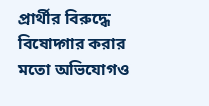প্রার্থীর বিরুদ্ধে বিষোদ্গার করার মতো অভিযোগও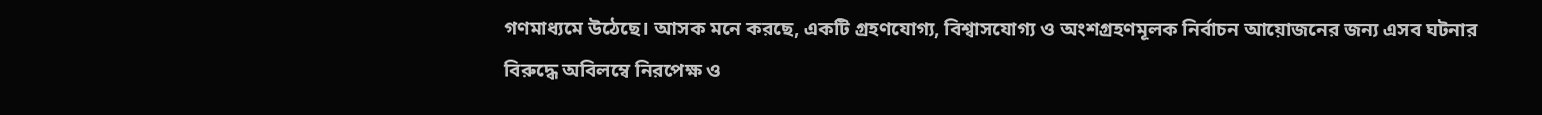গণমাধ্যমে উঠেছে। আসক মনে করছে, একটি গ্রহণযোগ্য, বিশ্বাসযোগ্য ও অংশগ্রহণমূলক নির্বাচন আয়োজনের জন্য এসব ঘটনার বিরুদ্ধে অবিলম্বে নিরপেক্ষ ও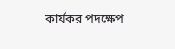কার্যকর পদক্ষেপ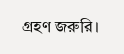গ্রহণ জরুরি।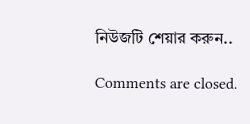নিউজটি শেয়ার করুন..

Comments are closed.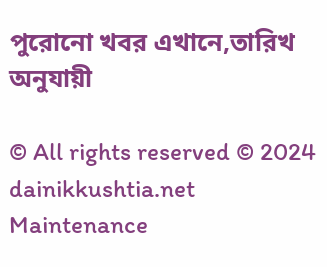পুরোনো খবর এখানে,তারিখ অনুযায়ী

© All rights reserved © 2024 dainikkushtia.net
Maintenance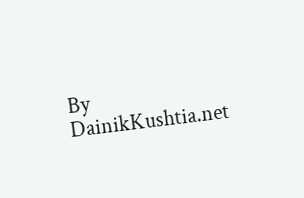By DainikKushtia.net